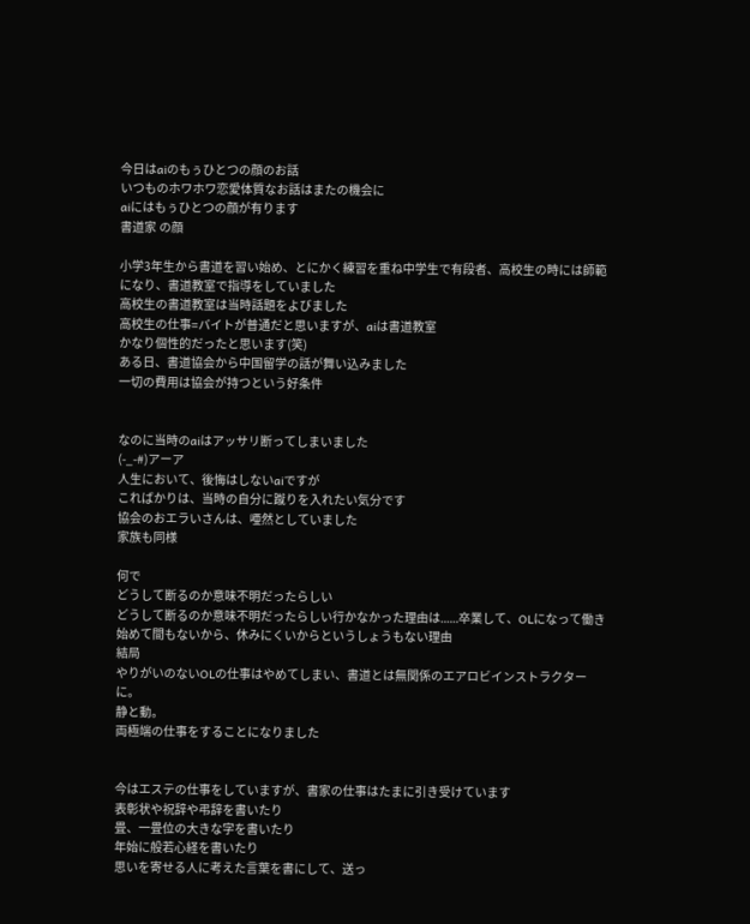今日はaiのもぅひとつの顔のお話
いつものホワホワ恋愛体質なお話はまたの機会に
aiにはもぅひとつの顔が有ります
書道家 の顔

小学3年生から書道を習い始め、とにかく練習を重ね中学生で有段者、高校生の時には師範になり、書道教室で指導をしていました
高校生の書道教室は当時話題をよびました
高校生の仕事=バイトが普通だと思いますが、aiは書道教室
かなり個性的だったと思います(笑)
ある日、書道協会から中国留学の話が舞い込みました
一切の費用は協会が持つという好条件


なのに当時のaiはアッサリ断ってしまいました
(-_-#)アーア
人生において、後悔はしないaiですが
こればかりは、当時の自分に蹴りを入れたい気分です
協会のおエラいさんは、唖然としていました
家族も同様

何で
どうして断るのか意味不明だったらしい
どうして断るのか意味不明だったらしい行かなかった理由は......卒業して、OLになって働き始めて間もないから、休みにくいからというしょうもない理由
結局
やりがいのないOLの仕事はやめてしまい、書道とは無関係のエアロビインストラクターに。
静と動。
両極端の仕事をすることになりました


今はエステの仕事をしていますが、書家の仕事はたまに引き受けています
表彰状や祝辞や弔辞を書いたり
畳、一畳位の大きな字を書いたり
年始に般若心経を書いたり
思いを寄せる人に考えた言葉を書にして、送っ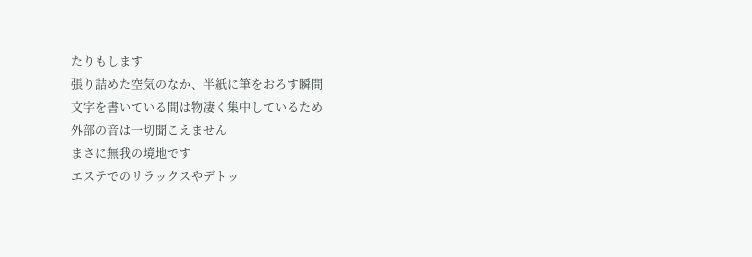たりもします
張り詰めた空気のなか、半紙に筆をおろす瞬間
文字を書いている間は物凄く集中しているため
外部の音は一切聞こえません
まさに無我の境地です
エステでのリラックスやデトッ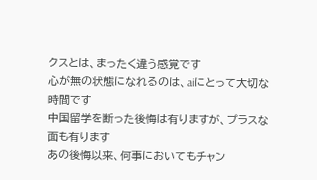クスとは、まったく違う感覚です
心が無の状態になれるのは、aiにとって大切な時間です
中国留学を断った後悔は有りますが、プラスな面も有ります
あの後悔以来、何事においてもチャン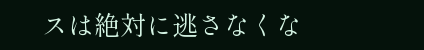スは絶対に逃さなくな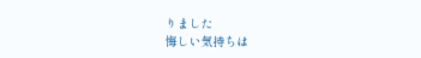りました
悔しい気持ちは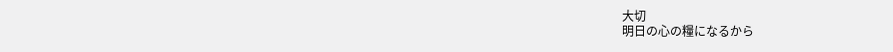大切
明日の心の糧になるから